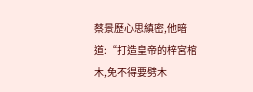蔡景歷心思縝密,他暗道:“打造皇帝的梓宮棺木,免不得要劈木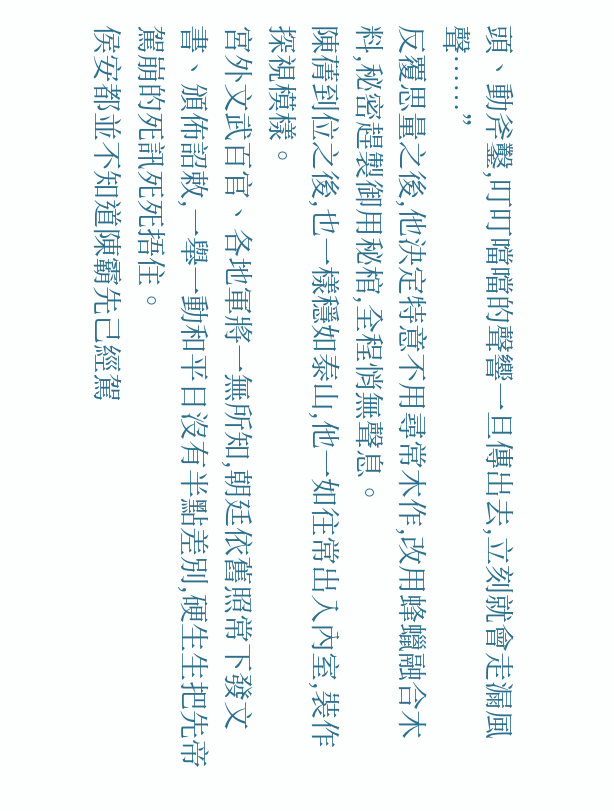頭、動斧鑿,叮叮噹噹的聲響一旦傳出去,立刻就會走漏風聲……”
反覆思量之後,他決定特意不用尋常木作,改用蜂蠟融合木料,秘密趕製御用秘棺,全程悄無聲息。
陳蒨到位之後,也一樣穩如泰山,他一如往常出入內室,裝作探視模樣。
宮外文武百官、各地軍將一無所知,朝廷依舊照常下發文書、頒佈詔敕,一舉一動和平日沒有半點差別,硬生生把先帝駕崩的死訊死死捂住。
侯安都並不知道陳霸先己經駕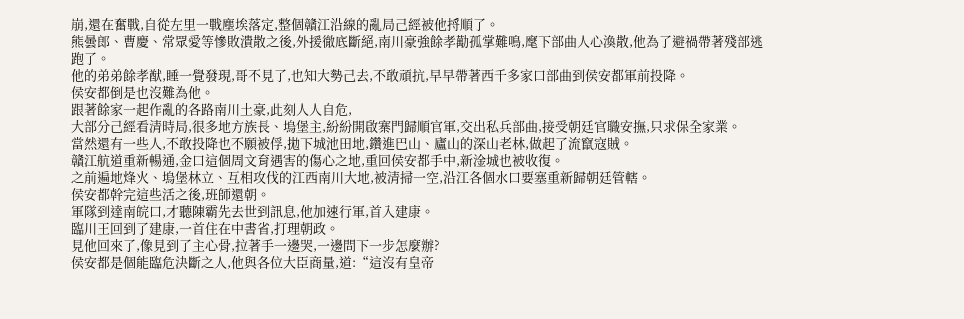崩,還在奮戰,自從左里一戰塵埃落定,整個贛江沿線的亂局己經被他捋順了。
熊曇郎、曹慶、常眾愛等慘敗潰散之後,外援徹底斷絕,南川豪強餘孝勱孤掌難鳴,麾下部曲人心渙散,他為了避禍帶著殘部逃跑了。
他的弟弟餘孝猷,睡一覺發現,哥不見了,也知大勢己去,不敢頑抗,早早帶著西千多家口部曲到侯安都軍前投降。
侯安都倒是也沒難為他。
跟著餘家一起作亂的各路南川土豪,此刻人人自危,
大部分己經看清時局,很多地方族長、塢堡主,紛紛開啟寨門歸順官軍,交出私兵部曲,接受朝廷官職安撫,只求保全家業。
當然還有一些人,不敢投降也不願被俘,拋下城池田地,鑽進巴山、廬山的深山老林,做起了流竄寇賊。
贛江航道重新暢通,金口這個周文育遇害的傷心之地,重回侯安都手中,新淦城也被收復。
之前遍地烽火、塢堡林立、互相攻伐的江西南川大地,被清掃一空,沿江各個水口要塞重新歸朝廷管轄。
侯安都幹完這些活之後,班師還朝。
軍隊到達南皖口,才聽陳霸先去世到訊息,他加速行軍,首入建康。
臨川王回到了建康,一首住在中書省,打理朝政。
見他回來了,像見到了主心骨,拉著手一邊哭,一邊問下一步怎麼辦?
侯安都是個能臨危決斷之人,他與各位大臣商量,道:“這沒有皇帝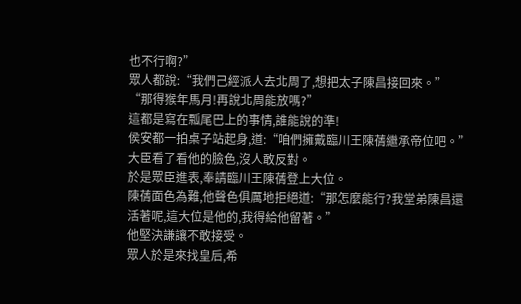也不行啊?”
眾人都說:“我們己經派人去北周了,想把太子陳昌接回來。”
“那得猴年馬月!再說北周能放嗎?”
這都是寫在瓢尾巴上的事情,誰能說的準!
侯安都一拍桌子站起身,道:“咱們擁戴臨川王陳蒨繼承帝位吧。”
大臣看了看他的臉色,沒人敢反對。
於是眾臣進表,奉請臨川王陳蒨登上大位。
陳蒨面色為難,他聲色俱厲地拒絕道:“那怎麼能行?我堂弟陳昌還活著呢,這大位是他的,我得給他留著。”
他堅決謙讓不敢接受。
眾人於是來找皇后,希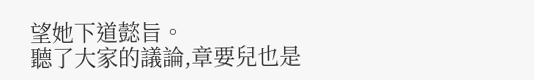望她下道懿旨。
聽了大家的議論,章要兒也是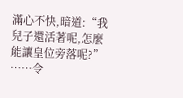滿心不快,暗道:“我兒子還活著呢,怎麼能讓皇位旁落呢?”
……令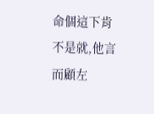命個這下肯不是就,他言而顧左